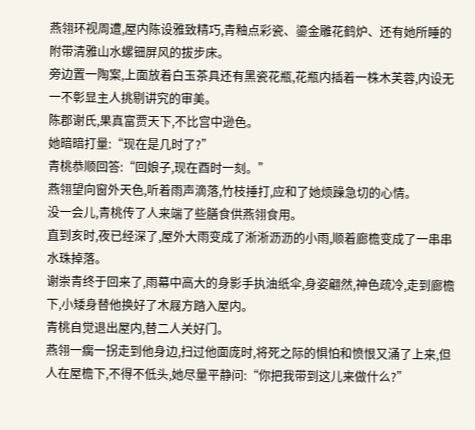燕翎环视周遭,屋内陈设雅致精巧,青釉点彩瓷、鎏金雕花鹤炉、还有她所睡的附带清雅山水螺钿屏风的拔步床。
旁边置一陶案,上面放着白玉茶具还有黑瓷花瓶,花瓶内插着一株木芙蓉,内设无一不彰显主人挑剔讲究的审美。
陈郡谢氏,果真富贾天下,不比宫中逊色。
她暗暗打量:“现在是几时了?”
青桃恭顺回答:“回娘子,现在酉时一刻。”
燕翎望向窗外天色,听着雨声滴落,竹枝捶打,应和了她烦躁急切的心情。
没一会儿,青桃传了人来端了些膳食供燕翎食用。
直到亥时,夜已经深了,屋外大雨变成了淅淅沥沥的小雨,顺着廊檐变成了一串串水珠掉落。
谢崇青终于回来了,雨幕中高大的身影手执油纸伞,身姿翩然,神色疏冷,走到廊檐下,小矮身替他换好了木屐方踏入屋内。
青桃自觉退出屋内,替二人关好门。
燕翎一瘸一拐走到他身边,扫过他面庞时,将死之际的惧怕和愤恨又涌了上来,但人在屋檐下,不得不低头,她尽量平静问:“你把我带到这儿来做什么?”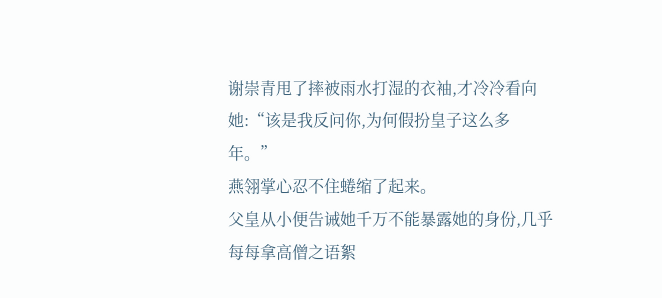谢崇青甩了摔被雨水打湿的衣袖,才冷冷看向她:“该是我反问你,为何假扮皇子这么多年。”
燕翎掌心忍不住蜷缩了起来。
父皇从小便告诫她千万不能暴露她的身份,几乎每每拿高僧之语絮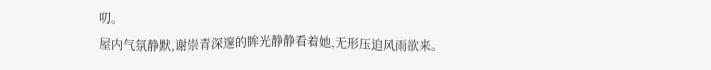叨。
屋内气氛静默,谢崇青深邃的眸光静静看着她,无形压迫风雨欲来。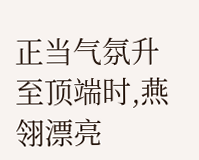正当气氛升至顶端时,燕翎漂亮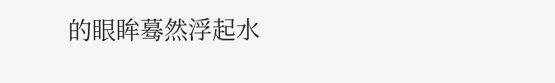的眼眸蓦然浮起水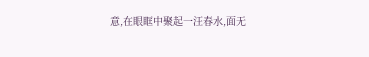意,在眼眶中聚起一汪春水,面无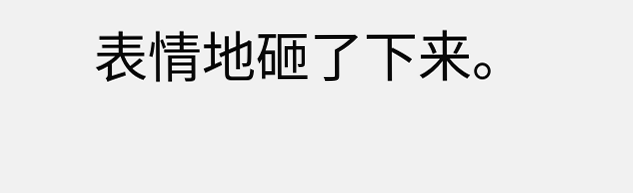表情地砸了下来。